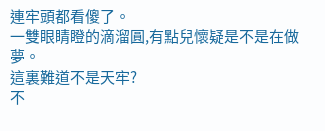連牢頭都看傻了。
一雙眼睛瞪的滴溜圓,有點兒懷疑是不是在做夢。
這裏難道不是天牢?
不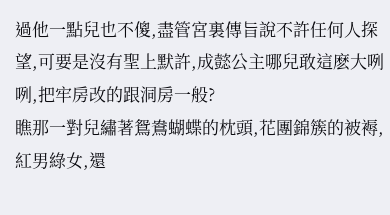過他一點兒也不傻,盡管宮裏傳旨說不許任何人探望,可要是沒有聖上默許,成懿公主哪兒敢這麽大咧咧,把牢房改的跟洞房一般?
瞧那一對兒繡著鴛鴦蝴蝶的枕頭,花團錦簇的被褥,紅男綠女,還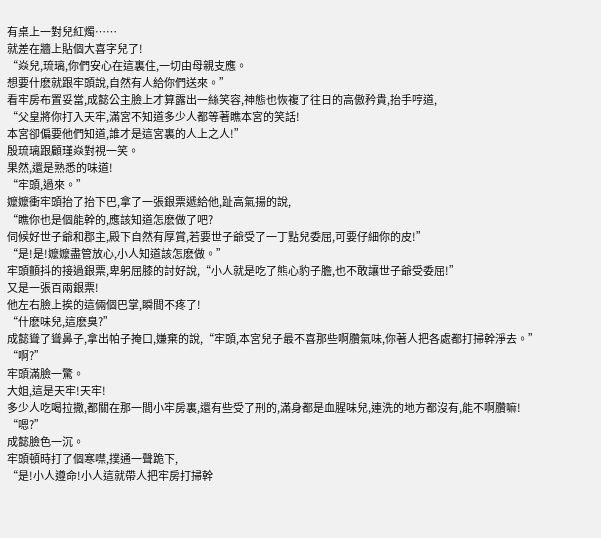有桌上一對兒紅燭……
就差在牆上貼個大喜字兒了!
“焱兒,琉璃,你們安心在這裏住,一切由母親支應。
想要什麽就跟牢頭說,自然有人給你們送來。”
看牢房布置妥當,成懿公主臉上才算露出一絲笑容,神態也恢複了往日的高傲矜貴,抬手哼道,
“父皇將你打入天牢,滿宮不知道多少人都等著瞧本宮的笑話!
本宮卻偏要他們知道,誰才是這宮裏的人上之人!”
殷琉璃跟顧瑾焱對視一笑。
果然,還是熟悉的味道!
“牢頭,過來。”
嬤嬤衝牢頭抬了抬下巴,拿了一張銀票遞給他,趾高氣揚的說,
“瞧你也是個能幹的,應該知道怎麽做了吧?
伺候好世子爺和郡主,殿下自然有厚賞,若要世子爺受了一丁點兒委屈,可要仔細你的皮!”
“是!是!嬤嬤盡管放心,小人知道該怎麽做。”
牢頭顫抖的接過銀票,卑躬屈膝的討好說,“小人就是吃了熊心豹子膽,也不敢讓世子爺受委屈!”
又是一張百兩銀票!
他左右臉上挨的這倆個巴掌,瞬間不疼了!
“什麽味兒,這麽臭?”
成懿聳了聳鼻子,拿出帕子掩口,嫌棄的說,“牢頭,本宮兒子最不喜那些啊臢氣味,你著人把各處都打掃幹淨去。”
“啊?”
牢頭滿臉一驚。
大姐,這是天牢!天牢!
多少人吃喝拉撒,都關在那一間小牢房裏,還有些受了刑的,滿身都是血腥味兒,連洗的地方都沒有,能不啊臢嘛!
“嗯?”
成懿臉色一沉。
牢頭頓時打了個寒噤,撲通一聲跪下,
“是!小人遵命!小人這就帶人把牢房打掃幹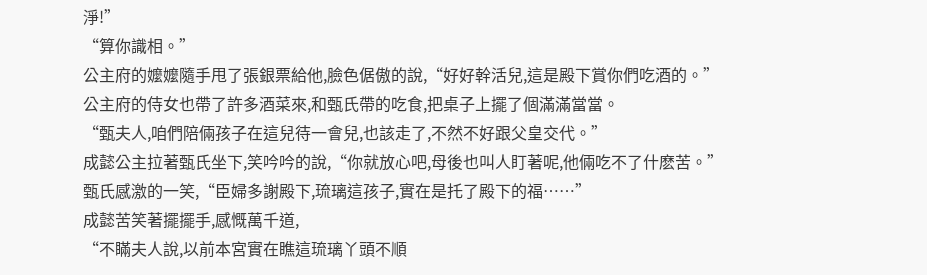淨!”
“算你識相。”
公主府的嬤嬤隨手甩了張銀票給他,臉色倨傲的說,“好好幹活兒,這是殿下賞你們吃酒的。”
公主府的侍女也帶了許多酒菜來,和甄氏帶的吃食,把桌子上擺了個滿滿當當。
“甄夫人,咱們陪倆孩子在這兒待一會兒,也該走了,不然不好跟父皇交代。”
成懿公主拉著甄氏坐下,笑吟吟的說,“你就放心吧,母後也叫人盯著呢,他倆吃不了什麽苦。”
甄氏感激的一笑,“臣婦多謝殿下,琉璃這孩子,實在是托了殿下的福……”
成懿苦笑著擺擺手,感慨萬千道,
“不瞞夫人說,以前本宮實在瞧這琉璃丫頭不順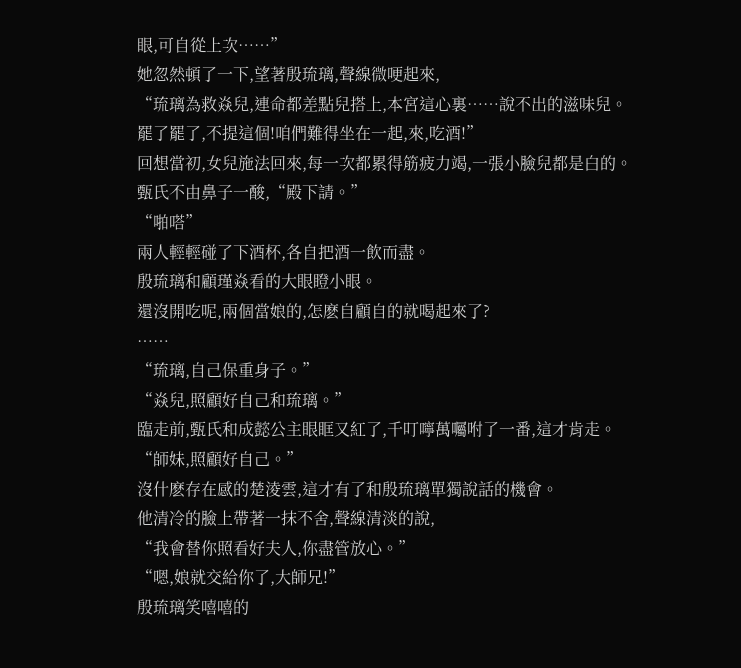眼,可自從上次……”
她忽然頓了一下,望著殷琉璃,聲線微哽起來,
“琉璃為救焱兒,連命都差點兒搭上,本宮這心裏……說不出的滋味兒。
罷了罷了,不提這個!咱們難得坐在一起,來,吃酒!”
回想當初,女兒施法回來,每一次都累得筋疲力竭,一張小臉兒都是白的。
甄氏不由鼻子一酸,“殿下請。”
“啪嗒”
兩人輕輕碰了下酒杯,各自把酒一飲而盡。
殷琉璃和顧瑾焱看的大眼瞪小眼。
還沒開吃呢,兩個當娘的,怎麽自顧自的就喝起來了?
……
“琉璃,自己保重身子。”
“焱兒,照顧好自己和琉璃。”
臨走前,甄氏和成懿公主眼眶又紅了,千叮嚀萬囑咐了一番,這才肯走。
“師妹,照顧好自己。”
沒什麽存在感的楚淩雲,這才有了和殷琉璃單獨說話的機會。
他清冷的臉上帶著一抹不舍,聲線清淡的說,
“我會替你照看好夫人,你盡管放心。”
“嗯,娘就交給你了,大師兄!”
殷琉璃笑嘻嘻的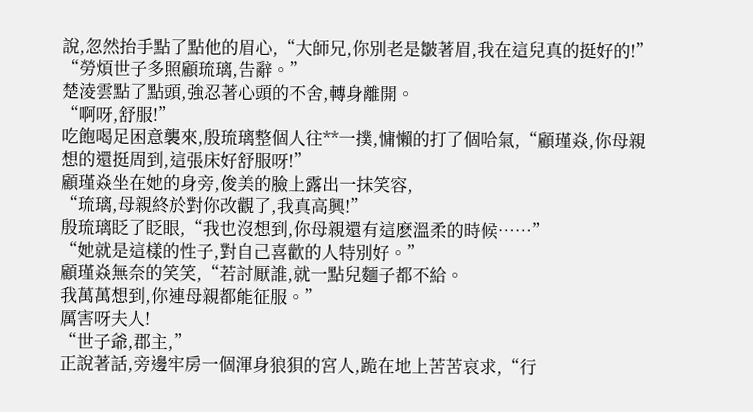說,忽然抬手點了點他的眉心,“大師兄,你別老是皺著眉,我在這兒真的挺好的!”
“勞煩世子多照顧琉璃,告辭。”
楚淩雲點了點頭,強忍著心頭的不舍,轉身離開。
“啊呀,舒服!”
吃飽喝足困意襲來,殷琉璃整個人往**一撲,慵懶的打了個哈氣,“顧瑾焱,你母親想的還挺周到,這張床好舒服呀!”
顧瑾焱坐在她的身旁,俊美的臉上露出一抹笑容,
“琉璃,母親終於對你改觀了,我真高興!”
殷琉璃眨了眨眼,“我也沒想到,你母親還有這麽溫柔的時候……”
“她就是這樣的性子,對自己喜歡的人特別好。”
顧瑾焱無奈的笑笑,“若討厭誰,就一點兒麵子都不給。
我萬萬想到,你連母親都能征服。”
厲害呀夫人!
“世子爺,郡主,”
正說著話,旁邊牢房一個渾身狼狽的宮人,跪在地上苦苦哀求,“行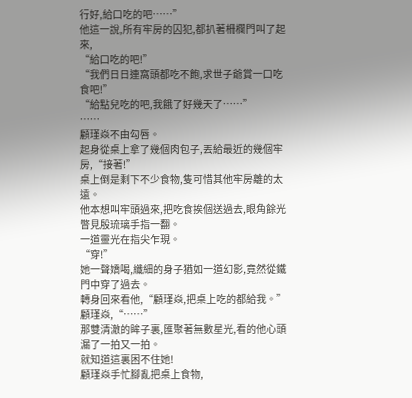行好,給口吃的吧……”
他這一說,所有牢房的囚犯,都扒著柵欄門叫了起來,
“給口吃的吧!”
“我們日日連窩頭都吃不飽,求世子爺賞一口吃食吧!”
“給點兒吃的吧,我餓了好幾天了……”
……
顧瑾焱不由勾唇。
起身從桌上拿了幾個肉包子,丟給最近的幾個牢房,“接著!”
桌上倒是剩下不少食物,隻可惜其他牢房離的太遠。
他本想叫牢頭過來,把吃食挨個送過去,眼角餘光瞥見殷琉璃手指一翻。
一道靈光在指尖乍現。
“穿!”
她一聲嬌喝,纖細的身子猶如一道幻影,竟然從鐵門中穿了過去。
轉身回來看他,“顧瑾焱,把桌上吃的都給我。”
顧瑾焱,“……”
那雙清澈的眸子裏,匯聚著無數星光,看的他心頭漏了一拍又一拍。
就知道這裏困不住她!
顧瑾焱手忙腳亂把桌上食物,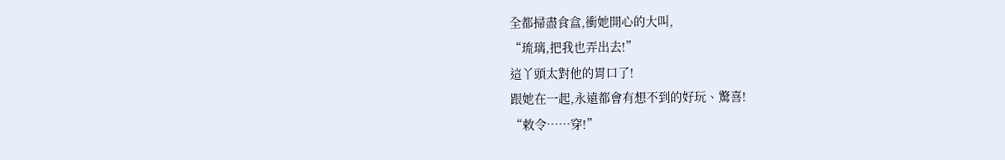全都掃盡食盒,衝她開心的大叫,
“琉璃,把我也弄出去!”
這丫頭太對他的胃口了!
跟她在一起,永遠都會有想不到的好玩、驚喜!
“敕令……穿!”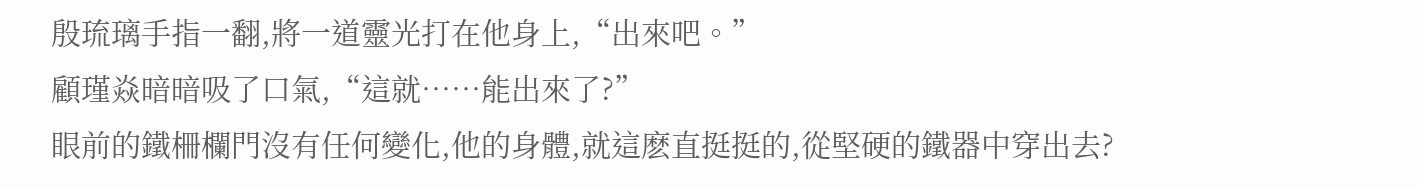殷琉璃手指一翻,將一道靈光打在他身上,“出來吧。”
顧瑾焱暗暗吸了口氣,“這就……能出來了?”
眼前的鐵柵欄門沒有任何變化,他的身體,就這麽直挺挺的,從堅硬的鐵器中穿出去?